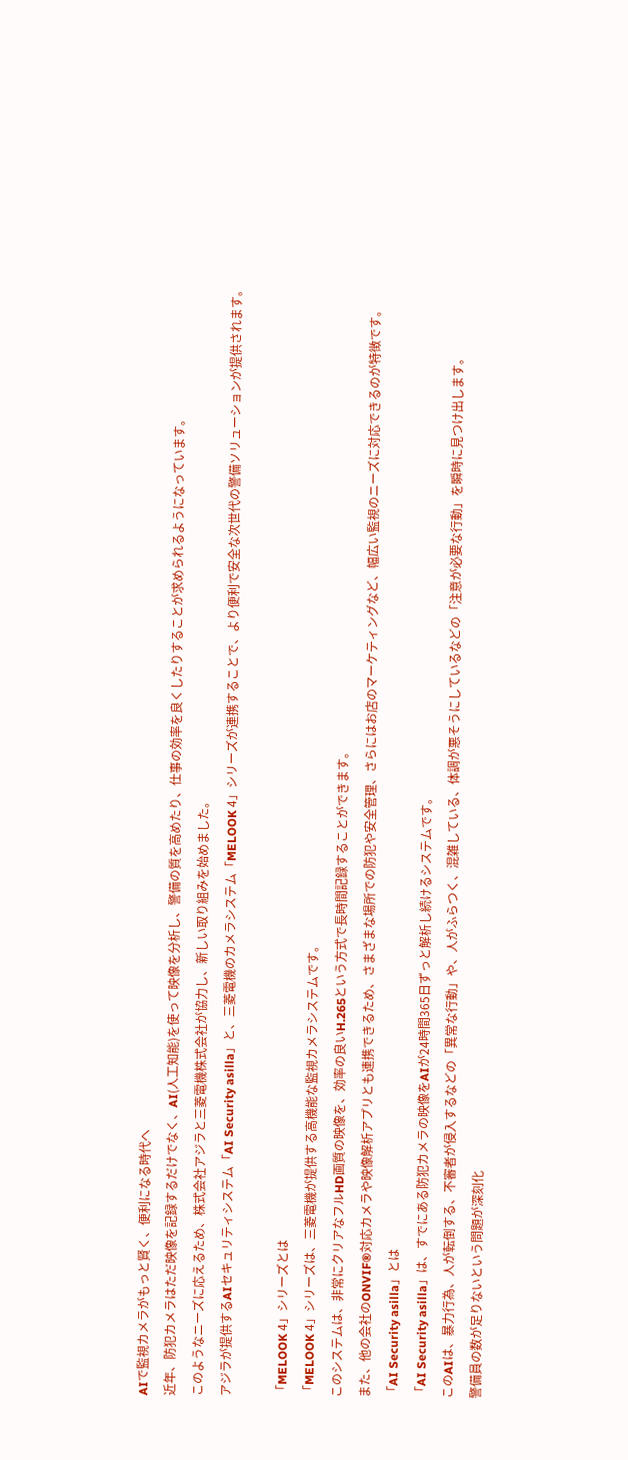AIで監視カメラがもっと賢く、便利になる時代へ
近年、防犯カメラはただ映像を記録するだけでなく、AI(人工知能)を使って映像を分析し、警備の質を高めたり、仕事の効率を良くしたりすることが求められるようになっています。
このようなニーズに応えるため、株式会社アジラと三菱電機株式会社が協力し、新しい取り組みを始めました。
アジラが提供するAIセキュリティシステム「AI Security asilla」と、三菱電機のカメラシステム「MELOOK 4」シリーズが連携することで、より便利で安全な次世代の警備ソリューションが提供されます。

「MELOOK 4」シリーズとは
「MELOOK 4」シリーズは、三菱電機が提供する高機能な監視カメラシステムです。
このシステムは、非常にクリアなフルHD画質の映像を、効率の良いH.265という方式で長時間記録することができます。
また、他の会社のONVIF®対応カメラや映像解析アプリとも連携できるため、さまざまな場所での防犯や安全管理、さらにはお店のマーケティングなど、幅広い監視のニーズに対応できるのが特徴です。
「AI Security asilla」とは
「AI Security asilla」は、すでにある防犯カメラの映像をAIが24時間365日ずっと解析し続けるシステムです。
このAIは、暴力行為、人が転倒する、不審者が侵入するなどの「異常な行動」や、人がふらつく、混雑している、体調が悪そうにしているなどの「注意が必要な行動」を瞬時に見つけ出します。
警備員の数が足りないという問題が深刻化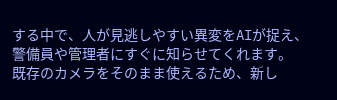する中で、人が見逃しやすい異変をAIが捉え、警備員や管理者にすぐに知らせてくれます。
既存のカメラをそのまま使えるため、新し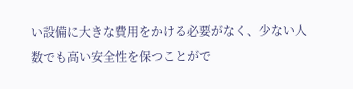い設備に大きな費用をかける必要がなく、少ない人数でも高い安全性を保つことがで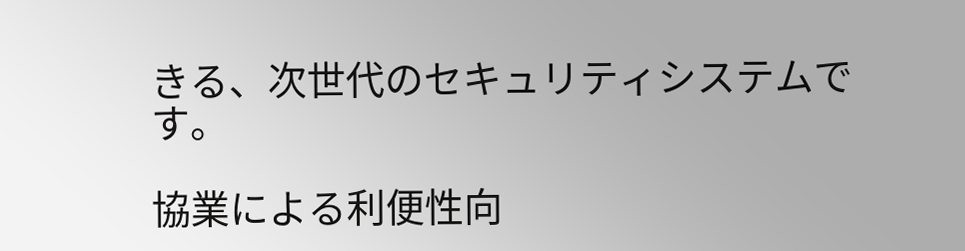きる、次世代のセキュリティシステムです。

協業による利便性向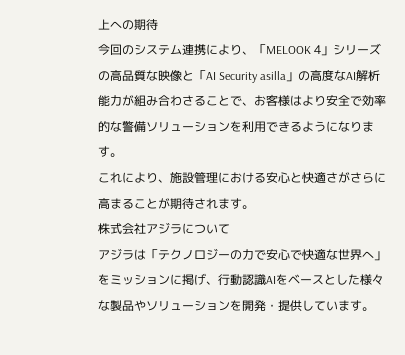上への期待
今回のシステム連携により、「MELOOK 4」シリーズの高品質な映像と「AI Security asilla」の高度なAI解析能力が組み合わさることで、お客様はより安全で効率的な警備ソリューションを利用できるようになります。
これにより、施設管理における安心と快適さがさらに高まることが期待されます。
株式会社アジラについて
アジラは「テクノロジーの力で安心で快適な世界へ」をミッションに掲げ、行動認識AIをベースとした様々な製品やソリューションを開発・提供しています。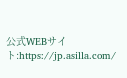公式WEBサイト:https://jp.asilla.com/